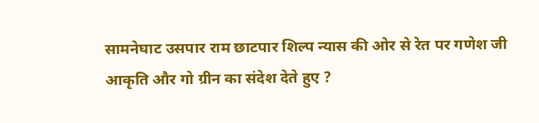सामनेघाट उसपार राम छाटपार शिल्प न्यास की ओर से रेत पर गणेश जी आकृति और गो ग्रीन का संदेश देते हुए ?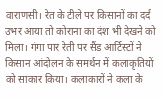वाराणसी। रेत के टीले पर किसानों का दर्द उभर आया तो कोराना का दंश भी देखने को मिला। गंगा पार रेती पर सैंड आर्टिस्टों ने किसान आंदोलन के समर्थन में कलाकृतियों को साकार किया। कलाकारों ने कला के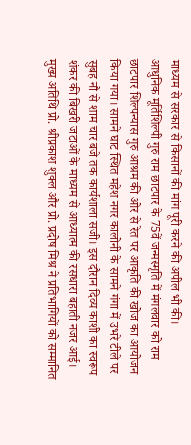माध्यम से सरकार से किसानों की मांग पूरी करने की अपील भी की।
आधुनिक मूर्तिशिल्पी गुरु राम छाटपार के 75वें जन्मस्मृति में मंगलवार को राम छाटपार शिल्पन्यास गुरु आश्रम की ओर से रेत पर आकृति की खोज का आयोजन किया गया। सामने घाट स्थित महेश नगर कालोनी के सामने गंगा में उभरे टीले पर सुबह नौ से शाम चार बजे तक कार्यशाला सजी। इस दौरान दिव्य काशी का स्वरूप शंकर की बिखरी जटाओं के माध्यम से आध्यात्म की रसधारा बहाती नजर आई। मुख्य अतिथि प्रो. श्रीप्रकाश शुक्ल और प्रो. प्रदोष मिश्र ने प्रतिभागियों को सम्मानित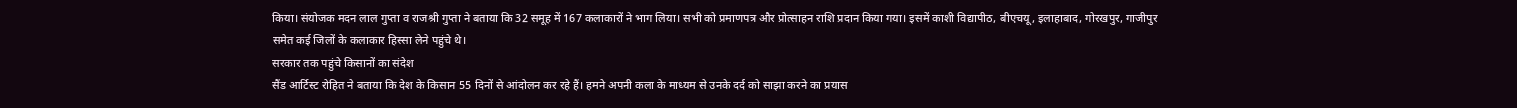किया। संयोजक मदन लाल गुप्ता व राजश्री गुप्ता ने बताया कि 32 समूह में 167 कलाकारों ने भाग लिया। सभी को प्रमाणपत्र और प्रोत्साहन राशि प्रदान किया गया। इसमें काशी विद्यापीठ, बीएचयू, इलाहाबाद, गोरखपुर, गाजीपुर समेत कई जिलों के कलाकार हिस्सा लेने पहुंचे थे।
सरकार तक पहुंचे किसानों का संदेश
सैंड आर्टिस्ट रोहित ने बताया कि देश के किसान 55 दिनों से आंदोलन कर रहे हैं। हमने अपनी कला के माध्यम से उनके दर्द को साझा करने का प्रयास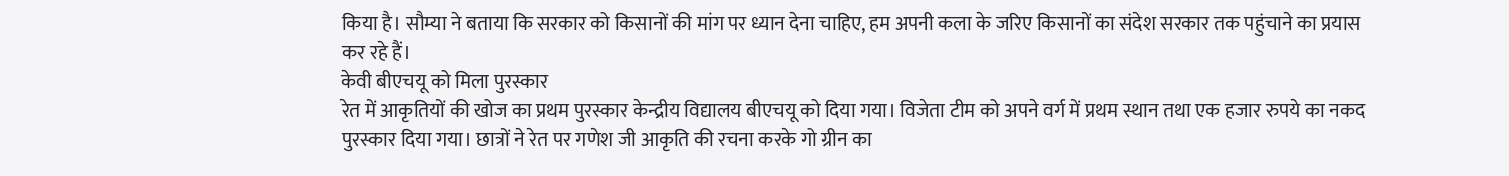किया है। सौम्या ने बताया कि सरकार को किसानों की मांग पर ध्यान देना चाहिए, हम अपनी कला के जरिए किसानों का संदेश सरकार तक पहुंचाने का प्रयास कर रहे हैं।
केवी बीएचयू को मिला पुरस्कार
रेत में आकृतियों की खोज का प्रथम पुरस्कार केन्द्रीय विद्यालय बीएचयू को दिया गया। विजेता टीम को अपने वर्ग में प्रथम स्थान तथा एक हजार रुपये का नकद पुरस्कार दिया गया। छात्रों ने रेत पर गणेश जी आकृति की रचना करके गो ग्रीन का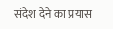संदेश देने का प्रयास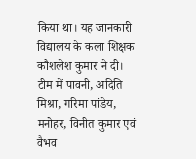किया था। यह जानकारी विद्यालय के कला शिक्षक कौशलेश कुमार ने दी। टीम में पावनी, अदिति मिश्रा, गरिमा पांडेय, मनोहर, विनीत कुमार एवं वैभव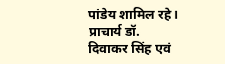पांडेय शामिल रहे। प्राचार्य डॉ. दिवाकर सिंह एवं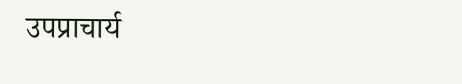उपप्राचार्य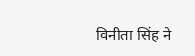विनीता सिंह ने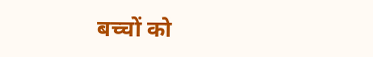बच्चों को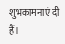शुभकामनाएं दी हैं।